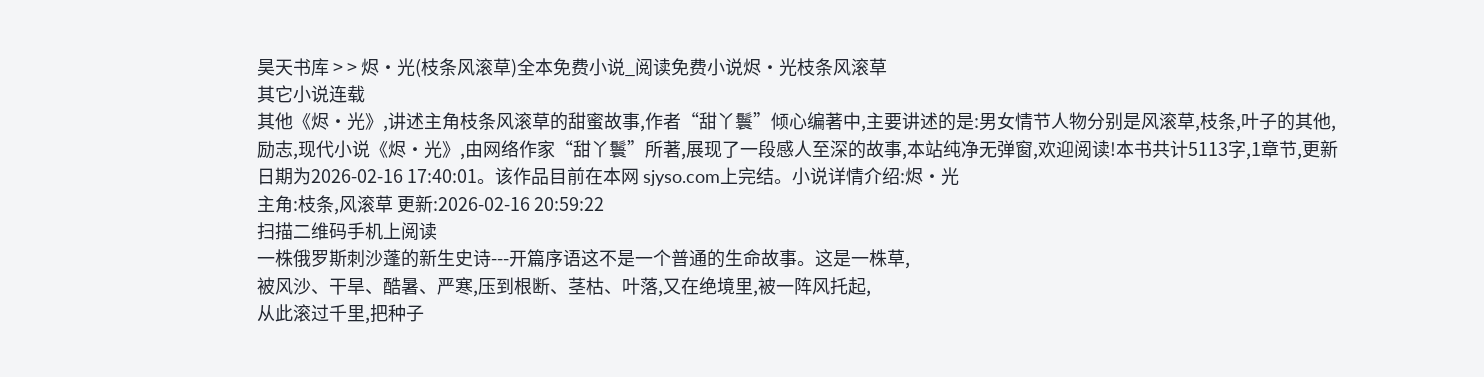昊天书库 > > 烬·光(枝条风滚草)全本免费小说_阅读免费小说烬·光枝条风滚草
其它小说连载
其他《烬·光》,讲述主角枝条风滚草的甜蜜故事,作者“甜丫鬟”倾心编著中,主要讲述的是:男女情节人物分别是风滚草,枝条,叶子的其他,励志,现代小说《烬·光》,由网络作家“甜丫鬟”所著,展现了一段感人至深的故事,本站纯净无弹窗,欢迎阅读!本书共计5113字,1章节,更新日期为2026-02-16 17:40:01。该作品目前在本网 sjyso.com上完结。小说详情介绍:烬·光
主角:枝条,风滚草 更新:2026-02-16 20:59:22
扫描二维码手机上阅读
一株俄罗斯刺沙蓬的新生史诗---开篇序语这不是一个普通的生命故事。这是一株草,
被风沙、干旱、酷暑、严寒,压到根断、茎枯、叶落,又在绝境里,被一阵风托起,
从此滚过千里,把种子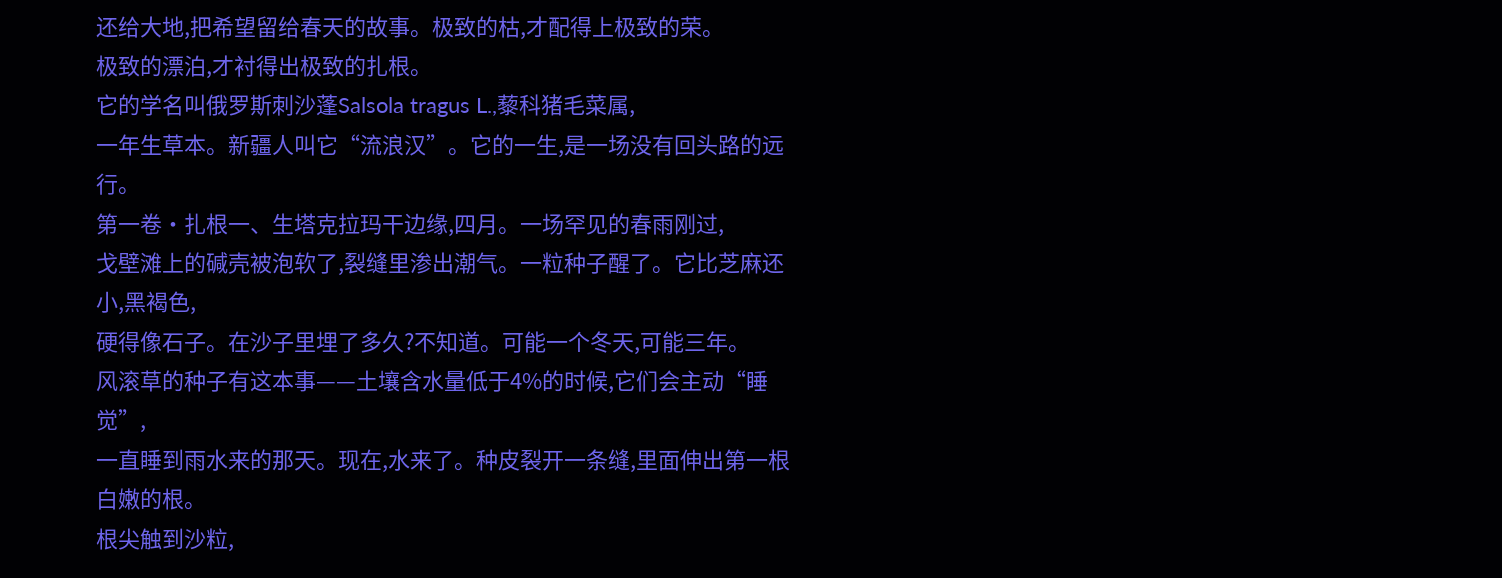还给大地,把希望留给春天的故事。极致的枯,才配得上极致的荣。
极致的漂泊,才衬得出极致的扎根。
它的学名叫俄罗斯刺沙蓬Salsola tragus L.,藜科猪毛菜属,
一年生草本。新疆人叫它“流浪汉”。它的一生,是一场没有回头路的远行。
第一卷·扎根一、生塔克拉玛干边缘,四月。一场罕见的春雨刚过,
戈壁滩上的碱壳被泡软了,裂缝里渗出潮气。一粒种子醒了。它比芝麻还小,黑褐色,
硬得像石子。在沙子里埋了多久?不知道。可能一个冬天,可能三年。
风滚草的种子有这本事——土壤含水量低于4%的时候,它们会主动“睡觉”,
一直睡到雨水来的那天。现在,水来了。种皮裂开一条缝,里面伸出第一根白嫩的根。
根尖触到沙粒,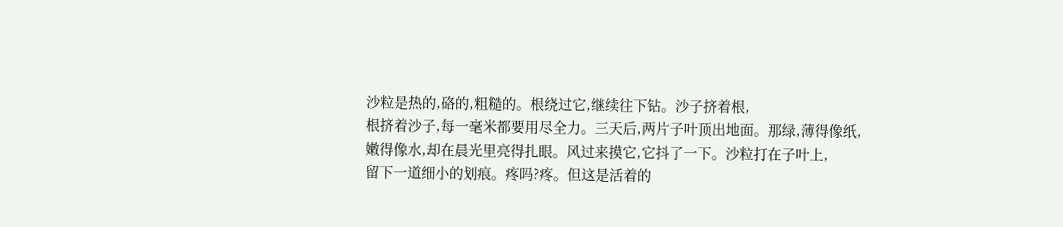沙粒是热的,硌的,粗糙的。根绕过它,继续往下钻。沙子挤着根,
根挤着沙子,每一毫米都要用尽全力。三天后,两片子叶顶出地面。那绿,薄得像纸,
嫩得像水,却在晨光里亮得扎眼。风过来摸它,它抖了一下。沙粒打在子叶上,
留下一道细小的划痕。疼吗?疼。但这是活着的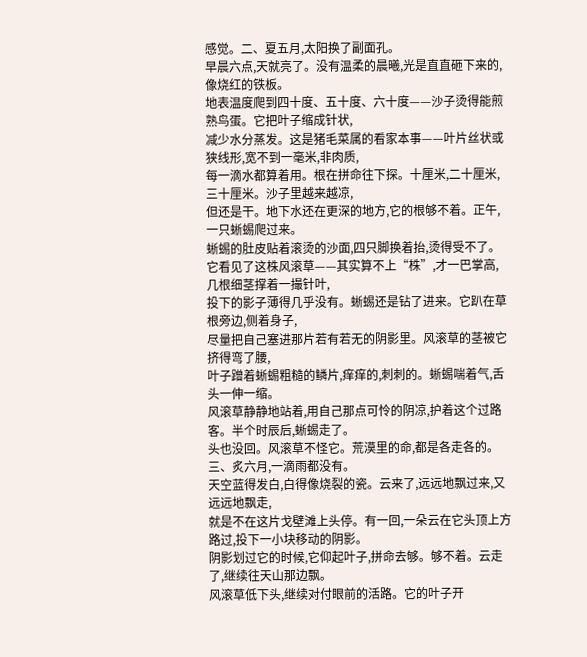感觉。二、夏五月,太阳换了副面孔。
早晨六点,天就亮了。没有温柔的晨曦,光是直直砸下来的,像烧红的铁板。
地表温度爬到四十度、五十度、六十度——沙子烫得能煎熟鸟蛋。它把叶子缩成针状,
减少水分蒸发。这是猪毛菜属的看家本事——叶片丝状或狭线形,宽不到一毫米,非肉质,
每一滴水都算着用。根在拼命往下探。十厘米,二十厘米,三十厘米。沙子里越来越凉,
但还是干。地下水还在更深的地方,它的根够不着。正午,一只蜥蜴爬过来。
蜥蜴的肚皮贴着滚烫的沙面,四只脚换着抬,烫得受不了。
它看见了这株风滚草——其实算不上“株”,才一巴掌高,几根细茎撑着一撮针叶,
投下的影子薄得几乎没有。蜥蜴还是钻了进来。它趴在草根旁边,侧着身子,
尽量把自己塞进那片若有若无的阴影里。风滚草的茎被它挤得弯了腰,
叶子蹭着蜥蜴粗糙的鳞片,痒痒的,刺刺的。蜥蜴喘着气,舌头一伸一缩。
风滚草静静地站着,用自己那点可怜的阴凉,护着这个过路客。半个时辰后,蜥蜴走了。
头也没回。风滚草不怪它。荒漠里的命,都是各走各的。三、炙六月,一滴雨都没有。
天空蓝得发白,白得像烧裂的瓷。云来了,远远地飘过来,又远远地飘走,
就是不在这片戈壁滩上头停。有一回,一朵云在它头顶上方路过,投下一小块移动的阴影。
阴影划过它的时候,它仰起叶子,拼命去够。够不着。云走了,继续往天山那边飘。
风滚草低下头,继续对付眼前的活路。它的叶子开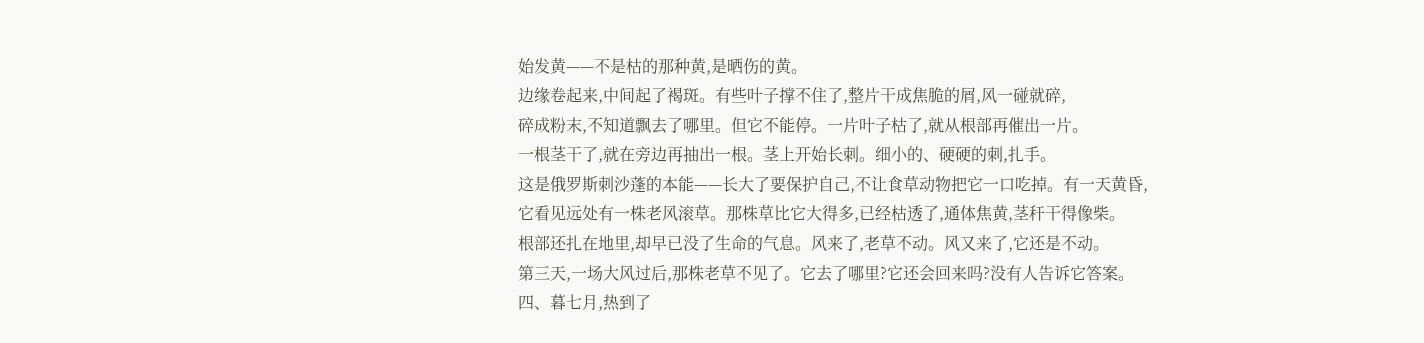始发黄——不是枯的那种黄,是晒伤的黄。
边缘卷起来,中间起了褐斑。有些叶子撑不住了,整片干成焦脆的屑,风一碰就碎,
碎成粉末,不知道飘去了哪里。但它不能停。一片叶子枯了,就从根部再催出一片。
一根茎干了,就在旁边再抽出一根。茎上开始长刺。细小的、硬硬的刺,扎手。
这是俄罗斯刺沙蓬的本能——长大了要保护自己,不让食草动物把它一口吃掉。有一天黄昏,
它看见远处有一株老风滚草。那株草比它大得多,已经枯透了,通体焦黄,茎秆干得像柴。
根部还扎在地里,却早已没了生命的气息。风来了,老草不动。风又来了,它还是不动。
第三天,一场大风过后,那株老草不见了。它去了哪里?它还会回来吗?没有人告诉它答案。
四、暮七月,热到了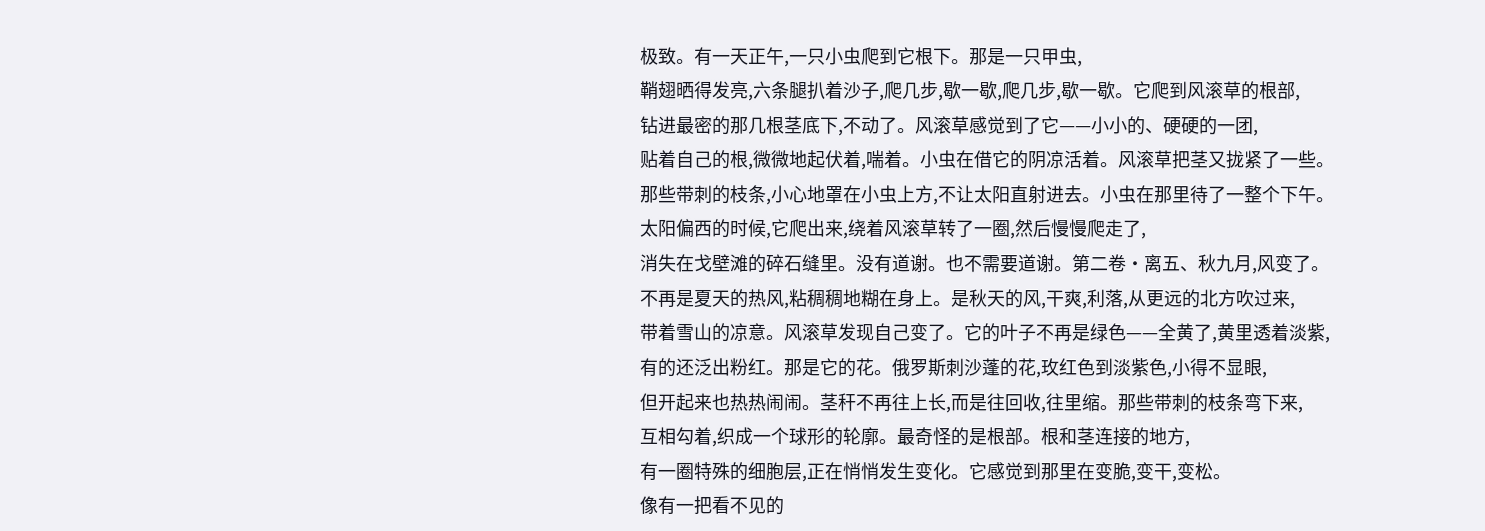极致。有一天正午,一只小虫爬到它根下。那是一只甲虫,
鞘翅晒得发亮,六条腿扒着沙子,爬几步,歇一歇,爬几步,歇一歇。它爬到风滚草的根部,
钻进最密的那几根茎底下,不动了。风滚草感觉到了它——小小的、硬硬的一团,
贴着自己的根,微微地起伏着,喘着。小虫在借它的阴凉活着。风滚草把茎又拢紧了一些。
那些带刺的枝条,小心地罩在小虫上方,不让太阳直射进去。小虫在那里待了一整个下午。
太阳偏西的时候,它爬出来,绕着风滚草转了一圈,然后慢慢爬走了,
消失在戈壁滩的碎石缝里。没有道谢。也不需要道谢。第二卷·离五、秋九月,风变了。
不再是夏天的热风,粘稠稠地糊在身上。是秋天的风,干爽,利落,从更远的北方吹过来,
带着雪山的凉意。风滚草发现自己变了。它的叶子不再是绿色——全黄了,黄里透着淡紫,
有的还泛出粉红。那是它的花。俄罗斯刺沙蓬的花,玫红色到淡紫色,小得不显眼,
但开起来也热热闹闹。茎秆不再往上长,而是往回收,往里缩。那些带刺的枝条弯下来,
互相勾着,织成一个球形的轮廓。最奇怪的是根部。根和茎连接的地方,
有一圈特殊的细胞层,正在悄悄发生变化。它感觉到那里在变脆,变干,变松。
像有一把看不见的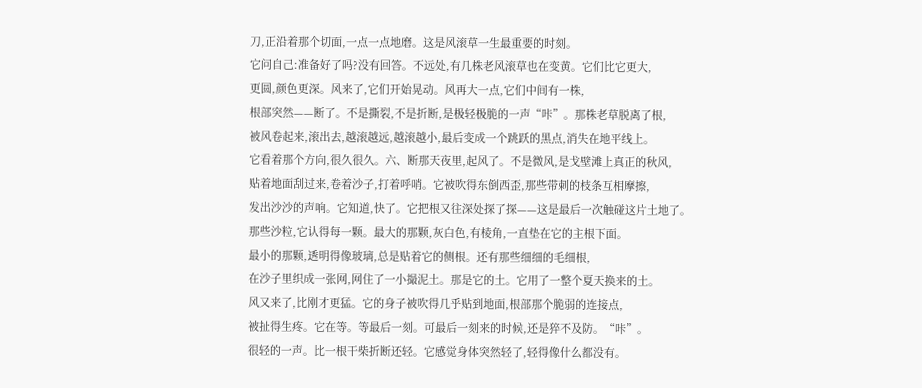刀,正沿着那个切面,一点一点地磨。这是风滚草一生最重要的时刻。
它问自己:准备好了吗?没有回答。不远处,有几株老风滚草也在变黄。它们比它更大,
更圆,颜色更深。风来了,它们开始晃动。风再大一点,它们中间有一株,
根部突然——断了。不是撕裂,不是折断,是极轻极脆的一声“咔”。那株老草脱离了根,
被风卷起来,滚出去,越滚越远,越滚越小,最后变成一个跳跃的黑点,消失在地平线上。
它看着那个方向,很久很久。六、断那天夜里,起风了。不是微风,是戈壁滩上真正的秋风,
贴着地面刮过来,卷着沙子,打着呼哨。它被吹得东倒西歪,那些带刺的枝条互相摩擦,
发出沙沙的声响。它知道,快了。它把根又往深处探了探——这是最后一次触碰这片土地了。
那些沙粒,它认得每一颗。最大的那颗,灰白色,有棱角,一直垫在它的主根下面。
最小的那颗,透明得像玻璃,总是贴着它的侧根。还有那些细细的毛细根,
在沙子里织成一张网,网住了一小撮泥土。那是它的土。它用了一整个夏天换来的土。
风又来了,比刚才更猛。它的身子被吹得几乎贴到地面,根部那个脆弱的连接点,
被扯得生疼。它在等。等最后一刻。可最后一刻来的时候,还是猝不及防。“咔”。
很轻的一声。比一根干柴折断还轻。它感觉身体突然轻了,轻得像什么都没有。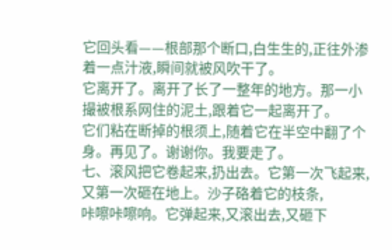它回头看——根部那个断口,白生生的,正往外渗着一点汁液,瞬间就被风吹干了。
它离开了。离开了长了一整年的地方。那一小撮被根系网住的泥土,跟着它一起离开了。
它们粘在断掉的根须上,随着它在半空中翻了个身。再见了。谢谢你。我要走了。
七、滚风把它卷起来,扔出去。它第一次飞起来,又第一次砸在地上。沙子硌着它的枝条,
咔嚓咔嚓响。它弹起来,又滚出去,又砸下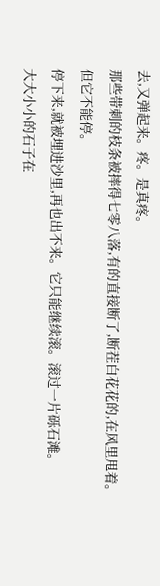去,又弹起来。疼。是真疼。
那些带刺的枝条被摔得七零八落,有的直接断了,断茬白花花的,在风里甩着。但它不能停。
停下来,就被埋进沙里,再也出不来。它只能继续滚。滚过一片砾石滩。
大大小小的石子在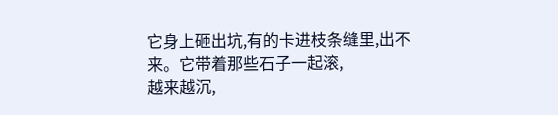它身上砸出坑,有的卡进枝条缝里,出不来。它带着那些石子一起滚,
越来越沉,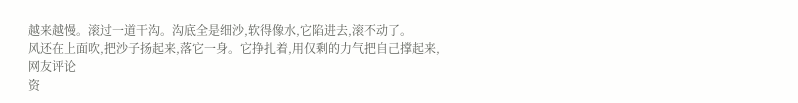越来越慢。滚过一道干沟。沟底全是细沙,软得像水,它陷进去,滚不动了。
风还在上面吹,把沙子扬起来,落它一身。它挣扎着,用仅剩的力气把自己撑起来,
网友评论
资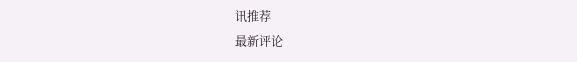讯推荐
最新评论